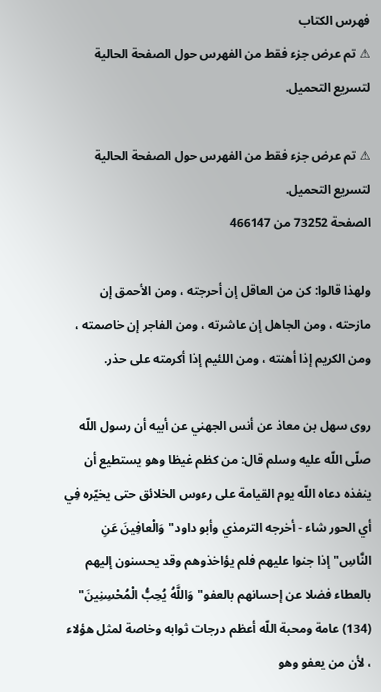فهرس الكتاب
⚠ تم عرض جزء فقط من الفهرس حول الصفحة الحالية لتسريع التحميل.

⚠ تم عرض جزء فقط من الفهرس حول الصفحة الحالية لتسريع التحميل.
الصفحة 73252 من 466147

ولهذا قالوا: كن من العاقل إن أحرجته ، ومن الأحمق إن مازحته ، ومن الجاهل إن عاشرته ، ومن الفاجر إن خاصمته ، ومن الكريم إذا أهنته ، ومن اللئيم إذا أكرمته على حذر.

روى سهل بن معاذ عن أنس الجهني عن أبيه أن رسول اللّه صلّى اللّه عليه وسلم قال: من كظم غيظا وهو يستطيع أن ينفذه دعاه اللّه يوم القيامة على رءوس الخلائق حتى يخيّره فِي أي الحور شاء - أخرجه الترمذي وأبو داود"وَالْعافِينَ عَنِ النَّاسِ"إذا جنوا عليهم فلم يؤاخذوهم وقد يحسنون إليهم بالعطاء فضلا عن إحسانهم بالعفو"وَاللَّهُ يُحِبُّ الْمُحْسِنِينَ" (134) عامة ومحبة اللّه أعظم درجات ثوابه وخاصة لمثل هؤلاء ، لأن من يعفو وهو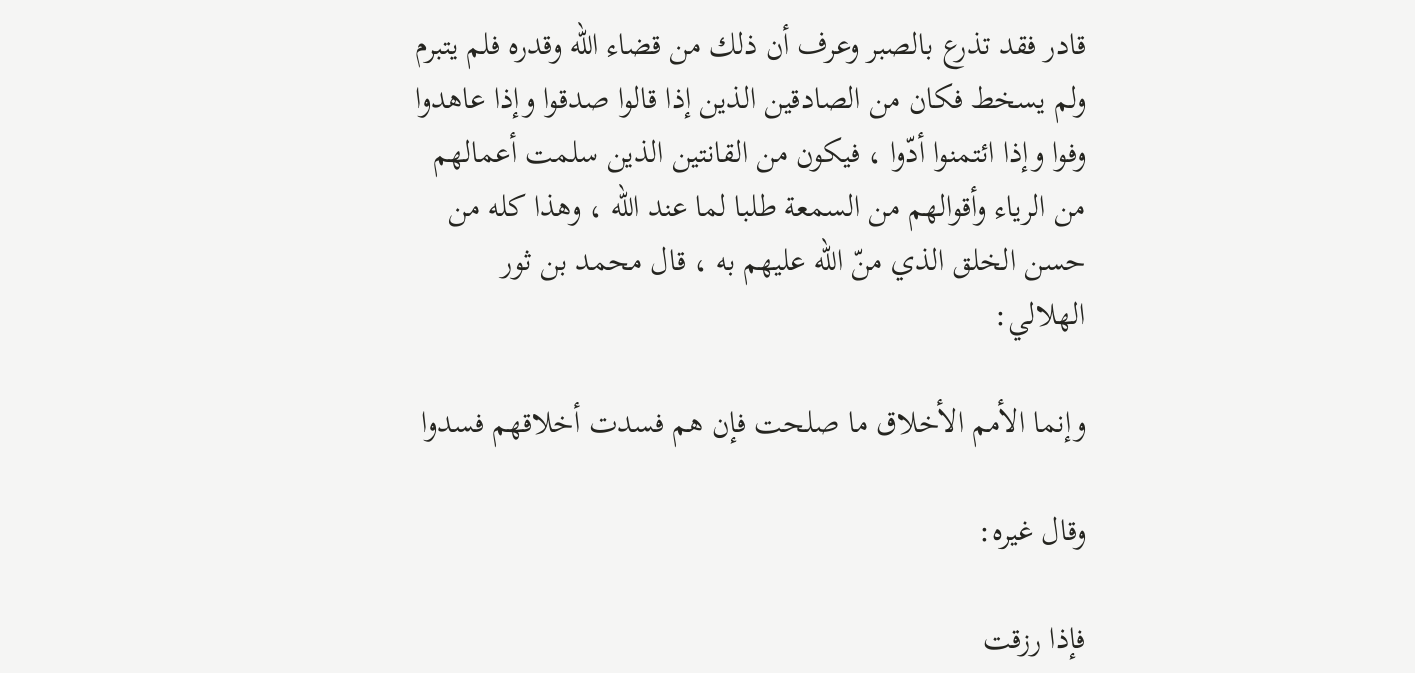قادر فقد تذرع بالصبر وعرف أن ذلك من قضاء اللّه وقدره فلم يتبرم ولم يسخط فكان من الصادقين الذين إذا قالوا صدقوا وإذا عاهدوا وفوا وإذا ائتمنوا أدّوا ، فيكون من القانتين الذين سلمت أعمالهم من الرياء وأقوالهم من السمعة طلبا لما عند اللّه ، وهذا كله من حسن الخلق الذي منّ اللّه عليهم به ، قال محمد بن ثور الهلالي:

وإنما الأمم الأخلاق ما صلحت فإن هم فسدت أخلاقهم فسدوا

وقال غيره:

فإذا رزقت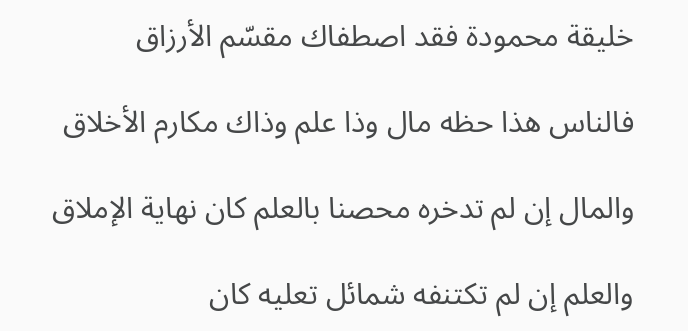خليقة محمودة فقد اصطفاك مقسّم الأرزاق

فالناس هذا حظه مال وذا علم وذاك مكارم الأخلاق

والمال إن لم تدخره محصنا بالعلم كان نهاية الإملاق

والعلم إن لم تكتنفه شمائل تعليه كان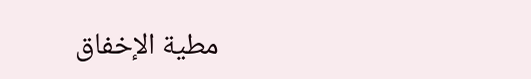مطية الإخفاق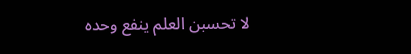لا تحسبن العلم ينفع وحده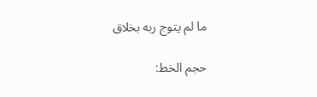ما لم يتوج ربه بخلاق

حجم الخط: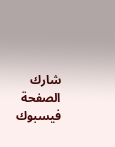شارك الصفحة
فيسبوك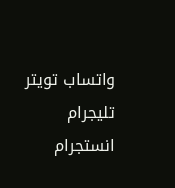واتساب تويتر تليجرام انستجرام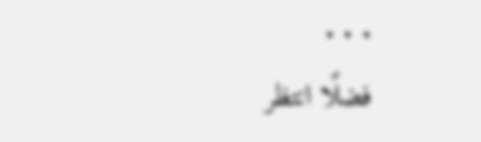. . .
فضلًا انتظر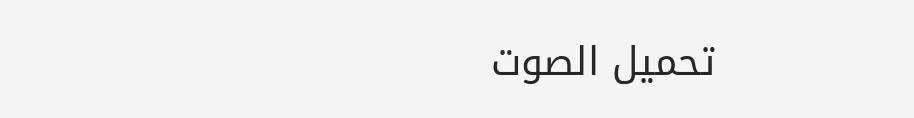تحميل الصوت